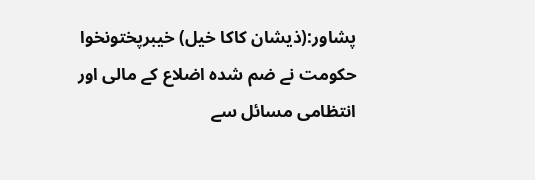پشاور:(ذیشان کاکا خیل) خیبرپختونخوا حکومت نے ضم شدہ اضلاع کے مالی اور انتظامی مسائل سے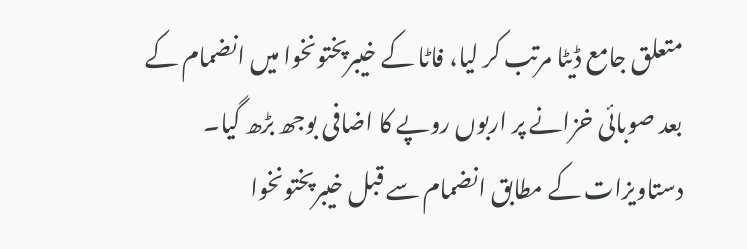متعلق جامع ڈیٹا مرتب کر لیا، فاٹا کے خیبرپختونخوا میں انضمام کے بعد صوبائی خزانے پر اربوں روپے کا اضافی بوجھ بڑھ گیا۔
دستاویزات کے مطابق انضمام سے قبل خیبرپختونخوا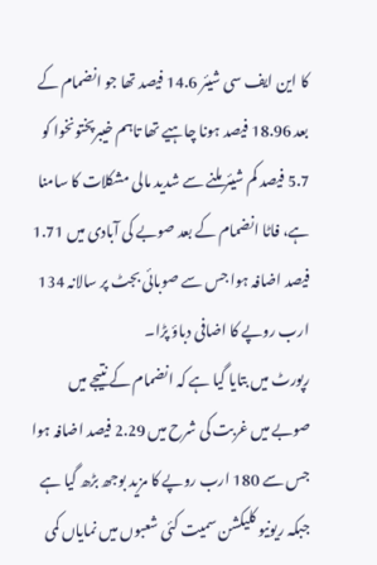کا این ایف سی شیئر 14.6 فیصد تھا جو انضمام کے بعد 18.96 فیصد ہونا چاہیے تھا تاہم خیبرپختونخوا کو 5.7 فیصد کم شیئر ملنے سے شدید مالی مشکلات کا سامنا ہے، فاٹا انضمام کے بعد صوبے کی آبادی میں 1.71 فیصد اضافہ ہوا جس سے صوبائی بجٹ پر سالانہ 134 ارب روپے کا اضافی دباؤ پڑا۔
رپورٹ میں بتایا گیا ہے کہ انضمام کے نتیجے میں صوبے میں غربت کی شرح میں 2.29 فیصد اضافہ ہوا جس سے 180 ارب روپے کا مزید بوجھ بڑھ گیا ہے جبکہ ریونیو کلیکشن سمیت کئی شعبوں میں نمایاں کمی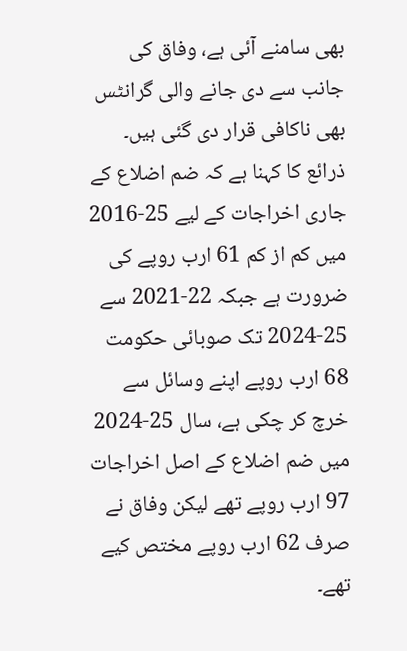بھی سامنے آئی ہے، وفاق کی جانب سے دی جانے والی گرانٹس بھی ناکافی قرار دی گئی ہیں۔
ذرائع کا کہنا ہے کہ ضم اضلاع کے جاری اخراجات کے لیے 25-2016 میں کم از کم 61 ارب روپے کی ضرورت ہے جبکہ 22-2021 سے 25-2024 تک صوبائی حکومت 68 ارب روپے اپنے وسائل سے خرچ کر چکی ہے، سال 25-2024 میں ضم اضلاع کے اصل اخراجات 97 ارب روپے تھے لیکن وفاق نے صرف 62 ارب روپے مختص کیے تھے۔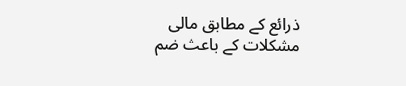ذرائع کے مطابق مالی مشکلات کے باعث ضم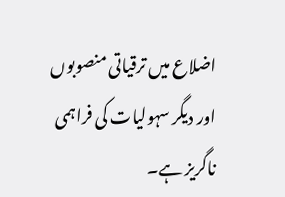اضلاع میں ترقیاتی منصوبوں اور دیگر سہولیات کی فراہمی ناگریز ہے۔